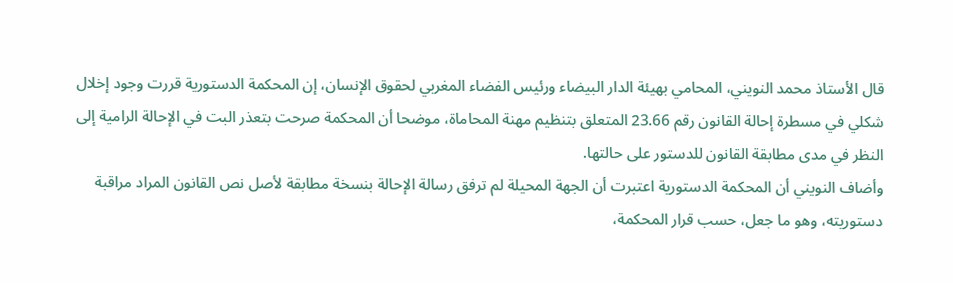قال الأستاذ محمد النويني، المحامي بهيئة الدار البيضاء ورئيس الفضاء المغربي لحقوق الإنسان، إن المحكمة الدستورية قررت وجود إخلال شكلي في مسطرة إحالة القانون رقم 23.66 المتعلق بتنظيم مهنة المحاماة، موضحا أن المحكمة صرحت بتعذر البت في الإحالة الرامية إلى النظر في مدى مطابقة القانون للدستور على حالتها.
وأضاف النويني أن المحكمة الدستورية اعتبرت أن الجهة المحيلة لم ترفق رسالة الإحالة بنسخة مطابقة لأصل نص القانون المراد مراقبة دستوريته، وهو ما جعل، حسب قرار المحكمة،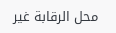محل الرقابة غير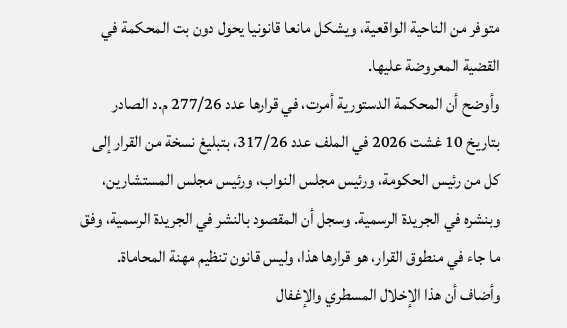متوفر من الناحية الواقعية، ويشكل مانعا قانونيا يحول دون بت المحكمة في القضية المعروضة عليها.
وأوضح أن المحكمة الدستورية أمرت، في قرارها عدد 277/26 م.د الصادر بتاريخ 10 غشت 2026 في الملف عدد 317/26، بتبليغ نسخة من القرار إلى كل من رئيس الحكومة، ورئيس مجلس النواب، ورئيس مجلس المستشارين، وبنشره في الجريدة الرسمية. وسجل أن المقصود بالنشر في الجريدة الرسمية، وفق ما جاء في منطوق القرار، هو قرارها هذا، وليس قانون تنظيم مهنة المحاماة.
وأضاف أن هذا الإخلال المسطري والإغفال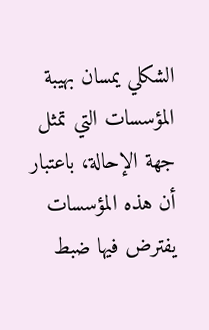الشكلي يمسان بهيبة المؤسسات التي تمثل جهة الإحالة، باعتبار أن هذه المؤسسات يفترض فيها ضبط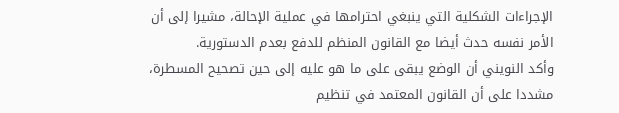الإجراءات الشكلية التي ينبغي احترامها في عملية الإحالة، مشيرا إلى أن الأمر نفسه حدث أيضا مع القانون المنظم للدفع بعدم الدستورية.
وأكد النويني أن الوضع يبقى على ما هو عليه إلى حين تصحيح المسطرة، مشددا على أن القانون المعتمد في تنظيم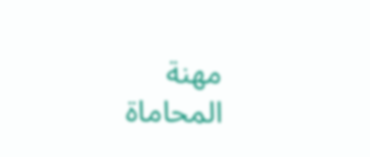مهنة المحاماة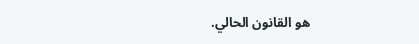هو القانون الحالي.